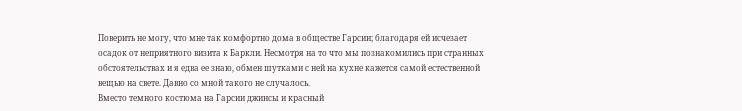Поверить не могу, что мне так комфортно дома в обществе Гарсии; благодаря ей исчезает осадок от неприятного визита к Баркли. Несмотря на то что мы познакомились при странных обстоятельствах и я едва ее знаю, обмен шутками с ней на кухне кажется самой естественной вещью на свете. Давно со мной такого не случалось.
Вместо темного костюма на Гарсии джинсы и красный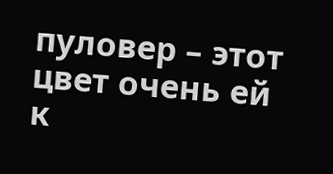пуловер – этот цвет очень ей к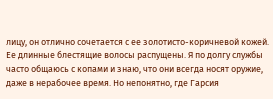лицу, он отлично сочетается с ее золотисто-коричневой кожей. Ее длинные блестящие волосы распущены. Я по долгу службы часто общаюсь с копами и знаю, что они всегда носят оружие, даже в нерабочее время. Но непонятно, где Гарсия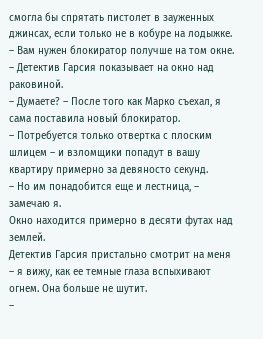смогла бы спрятать пистолет в зауженных джинсах, если только не в кобуре на лодыжке.
– Вам нужен блокиратор получше на том окне. – Детектив Гарсия показывает на окно над раковиной.
– Думаете? – После того как Марко съехал, я сама поставила новый блокиратор.
– Потребуется только отвертка с плоским шлицем – и взломщики попадут в вашу квартиру примерно за девяносто секунд.
– Но им понадобится еще и лестница, – замечаю я.
Окно находится примерно в десяти футах над землей.
Детектив Гарсия пристально смотрит на меня – я вижу, как ее темные глаза вспыхивают огнем. Она больше не шутит.
–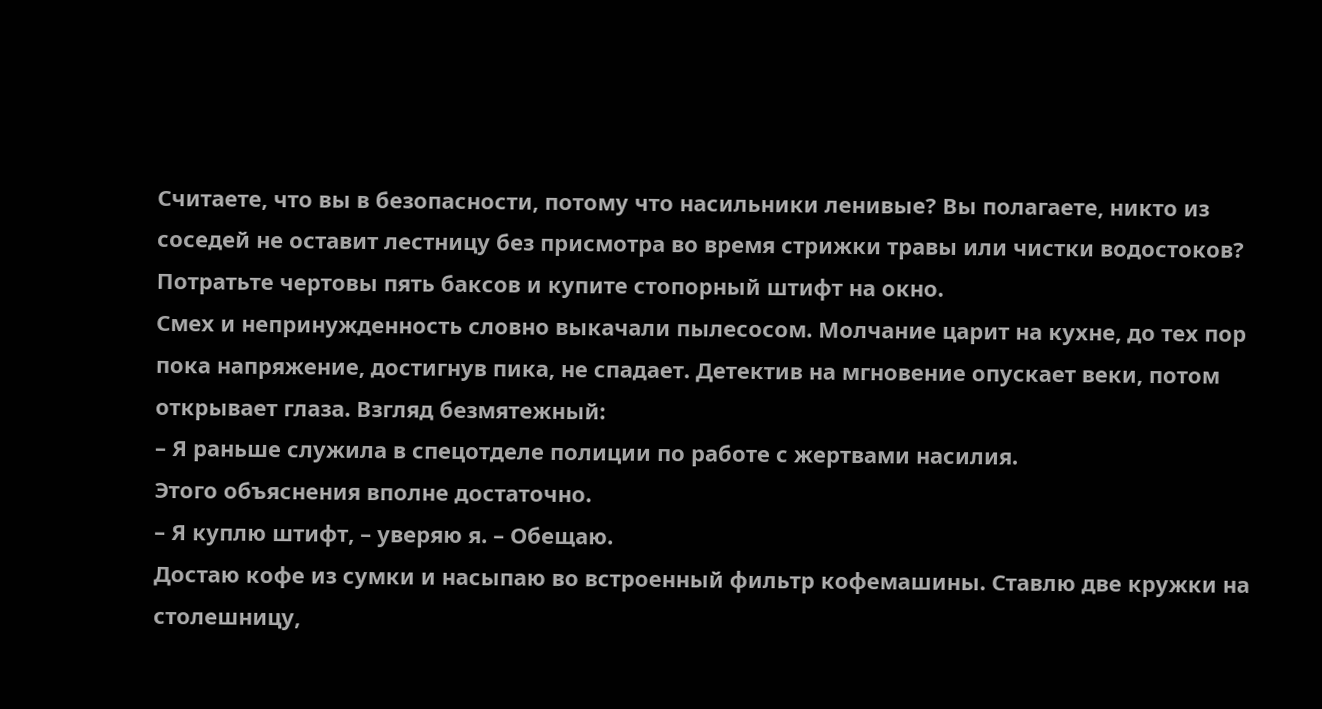Считаете, что вы в безопасности, потому что насильники ленивые? Вы полагаете, никто из соседей не оставит лестницу без присмотра во время стрижки травы или чистки водостоков? Потратьте чертовы пять баксов и купите стопорный штифт на окно.
Смех и непринужденность словно выкачали пылесосом. Молчание царит на кухне, до тех пор пока напряжение, достигнув пика, не спадает. Детектив на мгновение опускает веки, потом открывает глаза. Взгляд безмятежный:
– Я раньше служила в спецотделе полиции по работе с жертвами насилия.
Этого объяснения вполне достаточно.
– Я куплю штифт, – уверяю я. – Обещаю.
Достаю кофе из сумки и насыпаю во встроенный фильтр кофемашины. Ставлю две кружки на столешницу,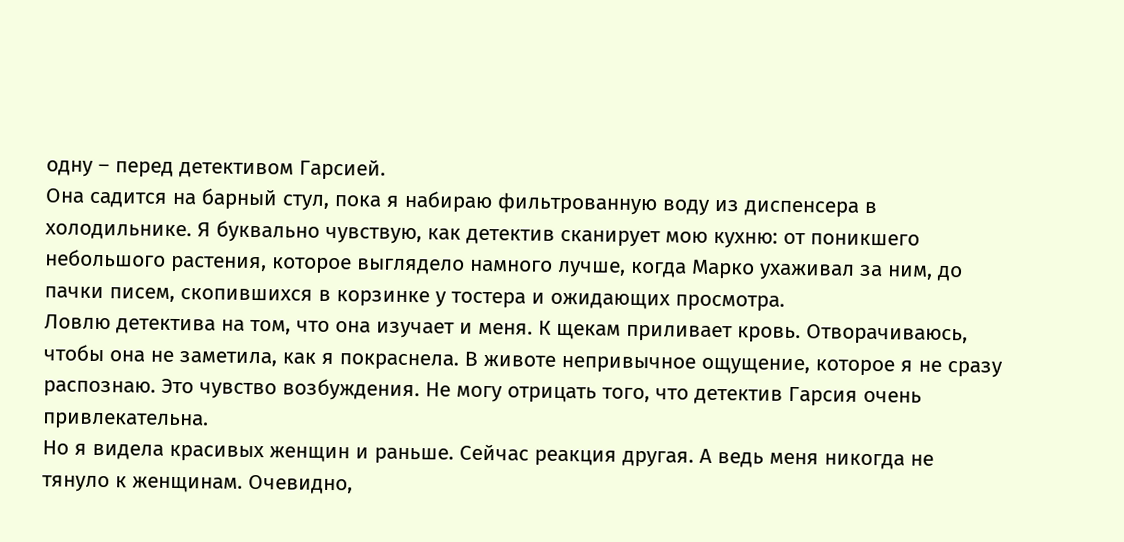одну – перед детективом Гарсией.
Она садится на барный стул, пока я набираю фильтрованную воду из диспенсера в холодильнике. Я буквально чувствую, как детектив сканирует мою кухню: от поникшего небольшого растения, которое выглядело намного лучше, когда Марко ухаживал за ним, до пачки писем, скопившихся в корзинке у тостера и ожидающих просмотра.
Ловлю детектива на том, что она изучает и меня. К щекам приливает кровь. Отворачиваюсь, чтобы она не заметила, как я покраснела. В животе непривычное ощущение, которое я не сразу распознаю. Это чувство возбуждения. Не могу отрицать того, что детектив Гарсия очень привлекательна.
Но я видела красивых женщин и раньше. Сейчас реакция другая. А ведь меня никогда не тянуло к женщинам. Очевидно,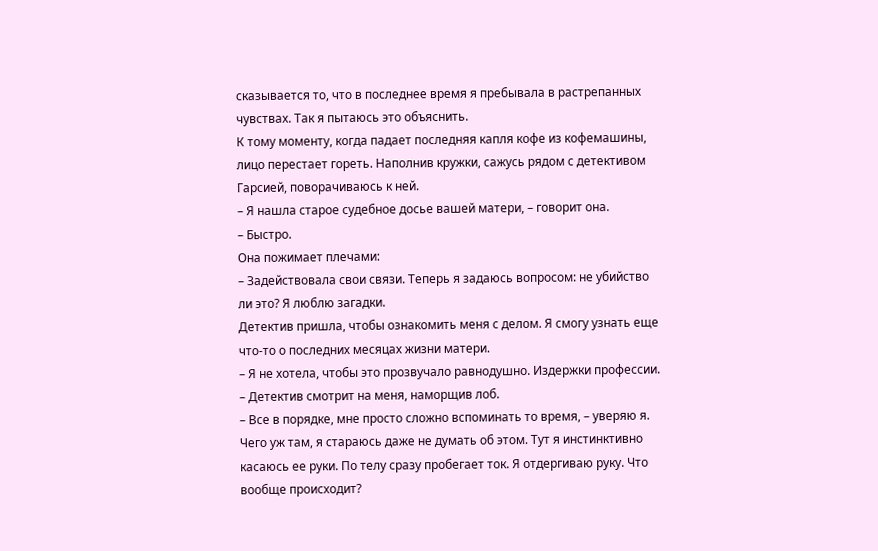сказывается то, что в последнее время я пребывала в растрепанных чувствах. Так я пытаюсь это объяснить.
К тому моменту, когда падает последняя капля кофе из кофемашины, лицо перестает гореть. Наполнив кружки, сажусь рядом с детективом Гарсией, поворачиваюсь к ней.
– Я нашла старое судебное досье вашей матери, – говорит она.
– Быстро.
Она пожимает плечами:
– Задействовала свои связи. Теперь я задаюсь вопросом: не убийство ли это? Я люблю загадки.
Детектив пришла, чтобы ознакомить меня с делом. Я смогу узнать еще что-то о последних месяцах жизни матери.
– Я не хотела, чтобы это прозвучало равнодушно. Издержки профессии. – Детектив смотрит на меня, наморщив лоб.
– Все в порядке, мне просто сложно вспоминать то время, – уверяю я.
Чего уж там, я стараюсь даже не думать об этом. Тут я инстинктивно касаюсь ее руки. По телу сразу пробегает ток. Я отдергиваю руку. Что вообще происходит?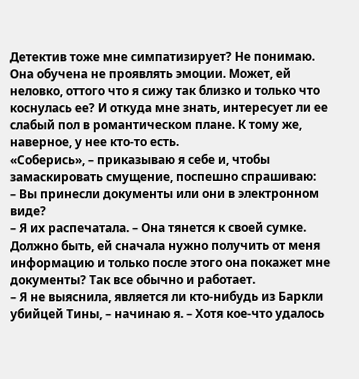Детектив тоже мне симпатизирует? Не понимаю. Она обучена не проявлять эмоции. Может, ей неловко, оттого что я сижу так близко и только что коснулась ее? И откуда мне знать, интересует ли ее слабый пол в романтическом плане. К тому же, наверное, у нее кто-то есть.
«Соберись», – приказываю я себе и, чтобы замаскировать смущение, поспешно спрашиваю:
– Вы принесли документы или они в электронном виде?
– Я их распечатала. – Она тянется к своей сумке.
Должно быть, ей сначала нужно получить от меня информацию и только после этого она покажет мне документы? Так все обычно и работает.
– Я не выяснила, является ли кто-нибудь из Баркли убийцей Тины, – начинаю я. – Хотя кое-что удалось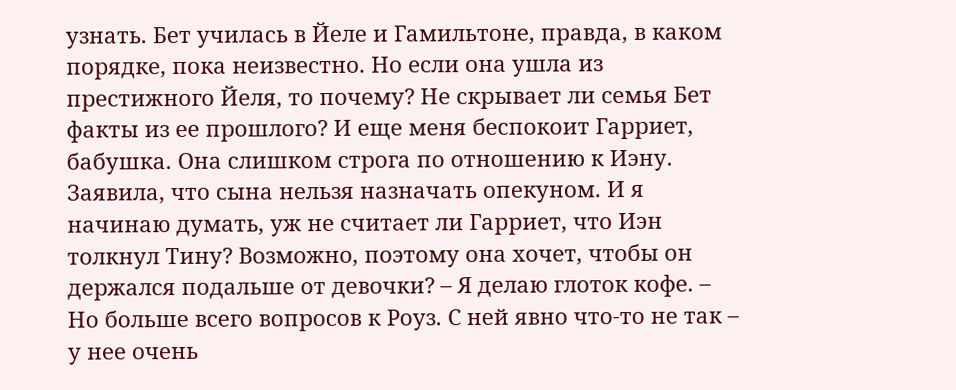узнать. Бет училась в Йеле и Гамильтоне, правда, в каком порядке, пока неизвестно. Но если она ушла из престижного Йеля, то почему? Не скрывает ли семья Бет факты из ее прошлого? И еще меня беспокоит Гарриет, бабушка. Она слишком строга по отношению к Иэну. Заявила, что сына нельзя назначать опекуном. И я начинаю думать, уж не считает ли Гарриет, что Иэн толкнул Тину? Возможно, поэтому она хочет, чтобы он держался подальше от девочки? – Я делаю глоток кофе. – Но больше всего вопросов к Роуз. С ней явно что-то не так – у нее очень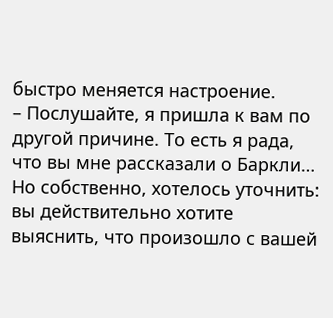быстро меняется настроение.
– Послушайте, я пришла к вам по другой причине. То есть я рада, что вы мне рассказали о Баркли… Но собственно, хотелось уточнить: вы действительно хотите выяснить, что произошло с вашей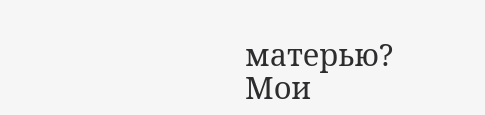матерью?
Мои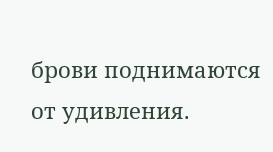брови поднимаются от удивления.